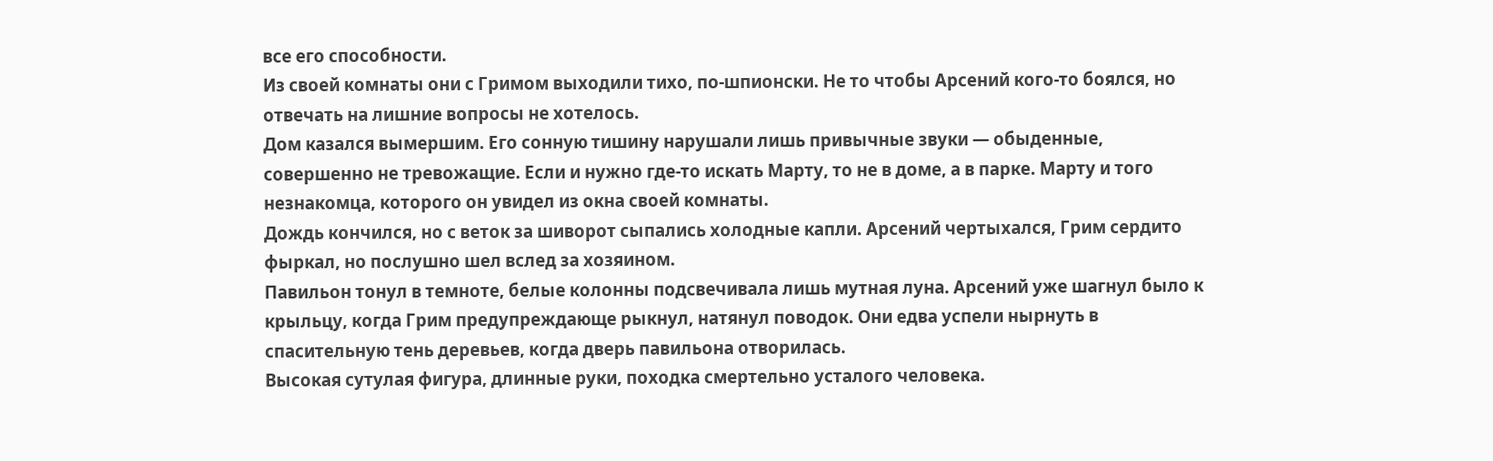все его способности.
Из своей комнаты они с Гримом выходили тихо, по-шпионски. Не то чтобы Арсений кого-то боялся, но отвечать на лишние вопросы не хотелось.
Дом казался вымершим. Его сонную тишину нарушали лишь привычные звуки — обыденные, совершенно не тревожащие. Если и нужно где-то искать Марту, то не в доме, а в парке. Марту и того незнакомца, которого он увидел из окна своей комнаты.
Дождь кончился, но с веток за шиворот сыпались холодные капли. Арсений чертыхался, Грим сердито фыркал, но послушно шел вслед за хозяином.
Павильон тонул в темноте, белые колонны подсвечивала лишь мутная луна. Арсений уже шагнул было к крыльцу, когда Грим предупреждающе рыкнул, натянул поводок. Они едва успели нырнуть в спасительную тень деревьев, когда дверь павильона отворилась.
Высокая сутулая фигура, длинные руки, походка смертельно усталого человека.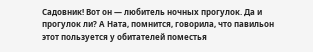Садовник! Вот он — любитель ночных прогулок. Да и прогулок ли? А Ната, помнится, говорила, что павильон этот пользуется у обитателей поместья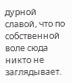дурной славой, что по собственной воле сюда никто не заглядывает.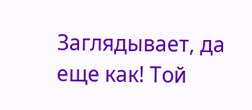Заглядывает, да еще как! Той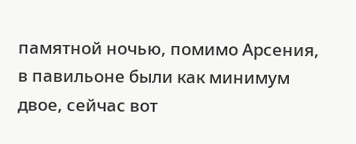памятной ночью, помимо Арсения, в павильоне были как минимум двое, сейчас вот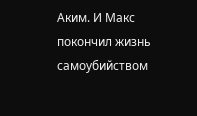Аким. И Макс покончил жизнь самоубийством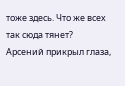тоже здесь. Что же всех так сюда тянет?
Арсений прикрыл глаза,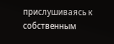прислушиваясь к собственным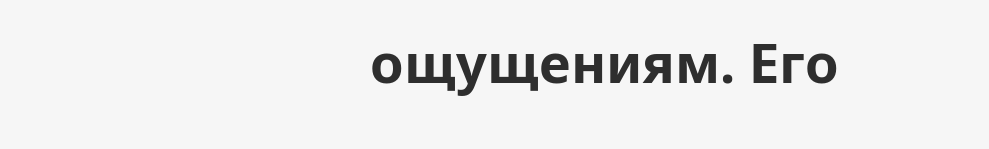ощущениям. Его